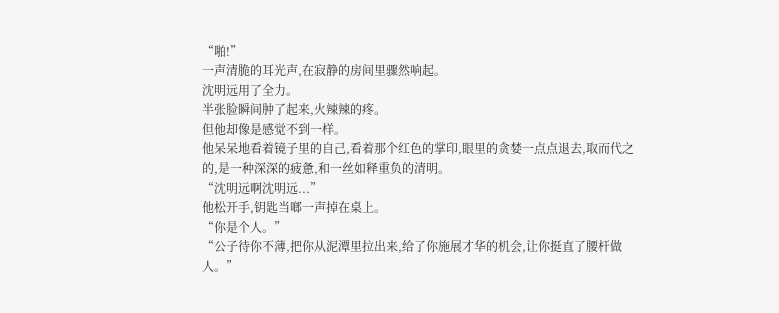“啪!”
一声清脆的耳光声,在寂静的房间里骤然响起。
沈明远用了全力。
半张脸瞬间肿了起来,火辣辣的疼。
但他却像是感觉不到一样。
他呆呆地看着镜子里的自己,看着那个红色的掌印,眼里的贪婪一点点退去,取而代之的,是一种深深的疲惫,和一丝如释重负的清明。
“沈明远啊沈明远...”
他松开手,钥匙当啷一声掉在桌上。
“你是个人。”
“公子待你不薄,把你从泥潭里拉出来,给了你施展才华的机会,让你挺直了腰杆做人。”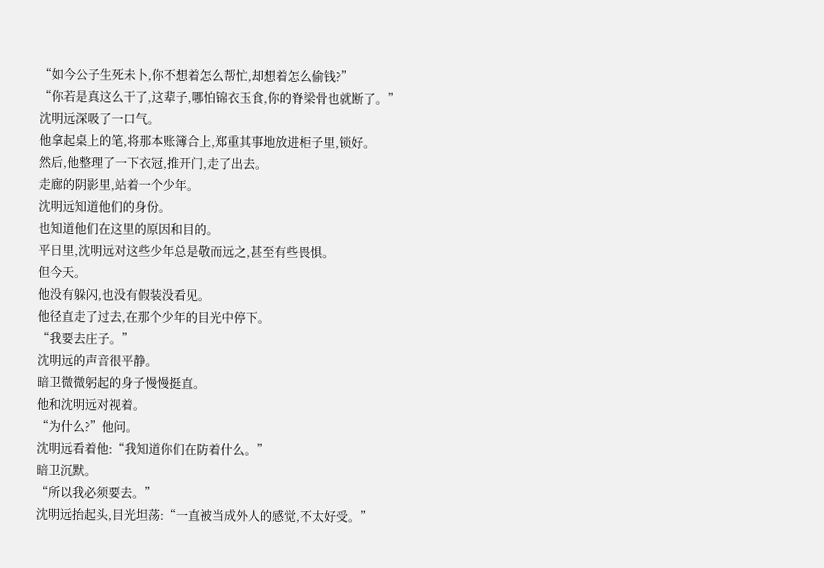“如今公子生死未卜,你不想着怎么帮忙,却想着怎么偷钱?”
“你若是真这么干了,这辈子,哪怕锦衣玉食,你的脊梁骨也就断了。”
沈明远深吸了一口气。
他拿起桌上的笔,将那本账簿合上,郑重其事地放进柜子里,锁好。
然后,他整理了一下衣冠,推开门,走了出去。
走廊的阴影里,站着一个少年。
沈明远知道他们的身份。
也知道他们在这里的原因和目的。
平日里,沈明远对这些少年总是敬而远之,甚至有些畏惧。
但今天。
他没有躲闪,也没有假装没看见。
他径直走了过去,在那个少年的目光中停下。
“我要去庄子。”
沈明远的声音很平静。
暗卫微微躬起的身子慢慢挺直。
他和沈明远对视着。
“为什么?”他问。
沈明远看着他:“我知道你们在防着什么。”
暗卫沉默。
“所以我必须要去。”
沈明远抬起头,目光坦荡:“一直被当成外人的感觉,不太好受。”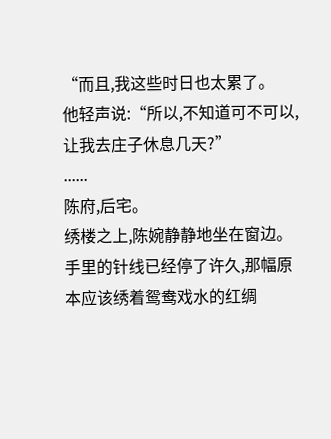“而且,我这些时日也太累了。
他轻声说:“所以,不知道可不可以,让我去庄子休息几天?”
......
陈府,后宅。
绣楼之上,陈婉静静地坐在窗边。
手里的针线已经停了许久,那幅原本应该绣着鸳鸯戏水的红绸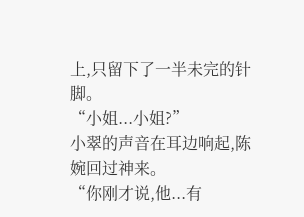上,只留下了一半未完的针脚。
“小姐...小姐?”
小翠的声音在耳边响起,陈婉回过神来。
“你刚才说,他...有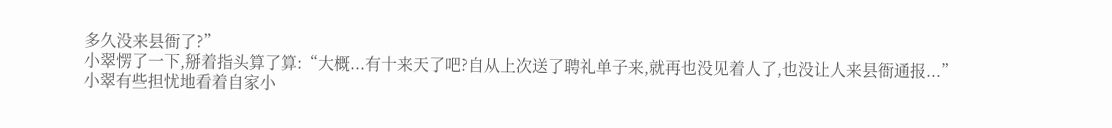多久没来县衙了?”
小翠愣了一下,掰着指头算了算:“大概...有十来天了吧?自从上次送了聘礼单子来,就再也没见着人了,也没让人来县衙通报...”
小翠有些担忧地看着自家小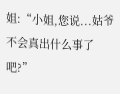姐:“小姐,您说...姑爷不会真出什么事了吧?”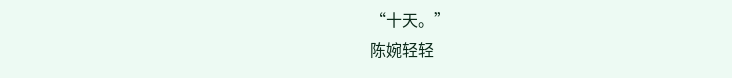“十天。”
陈婉轻轻